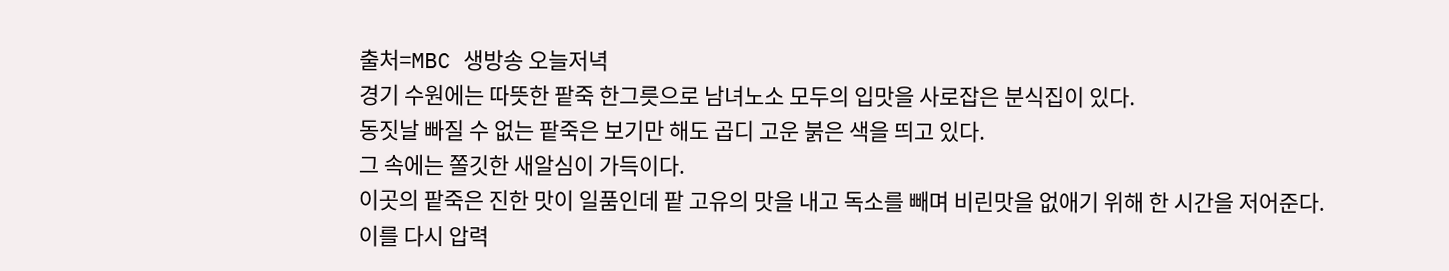출처=MBC 생방송 오늘저녁
경기 수원에는 따뜻한 팥죽 한그릇으로 남녀노소 모두의 입맛을 사로잡은 분식집이 있다.
동짓날 빠질 수 없는 팥죽은 보기만 해도 곱디 고운 붉은 색을 띄고 있다.
그 속에는 쫄깃한 새알심이 가득이다.
이곳의 팥죽은 진한 맛이 일품인데 팥 고유의 맛을 내고 독소를 빼며 비린맛을 없애기 위해 한 시간을 저어준다.
이를 다시 압력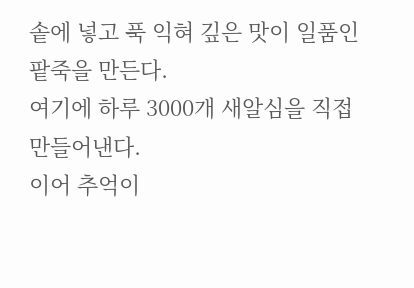솥에 넣고 푹 익혀 깊은 맛이 일품인 팥죽을 만든다.
여기에 하루 3000개 새알심을 직접 만들어낸다.
이어 추억이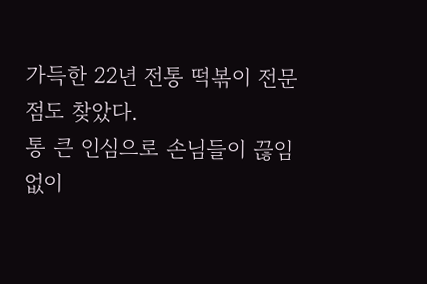가득한 22년 전통 떡볶이 전문점도 찾았다.
통 큰 인심으로 손님들이 끊임없이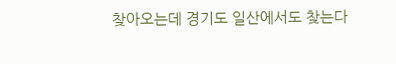찾아오는데 경기도 일산에서도 찾는다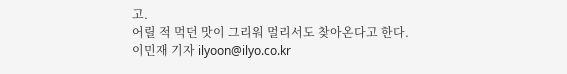고.
어릴 적 먹던 맛이 그리워 멀리서도 찾아온다고 한다.
이민재 기자 ilyoon@ilyo.co.kr